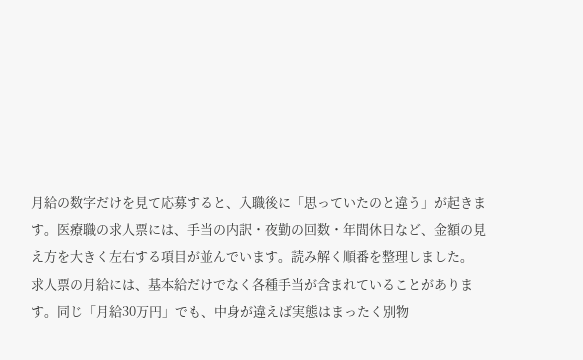月給の数字だけを見て応募すると、入職後に「思っていたのと違う」が起きます。医療職の求人票には、手当の内訳・夜勤の回数・年間休日など、金額の見え方を大きく左右する項目が並んでいます。読み解く順番を整理しました。
求人票の月給には、基本給だけでなく各種手当が含まれていることがあります。同じ「月給30万円」でも、中身が違えば実態はまったく別物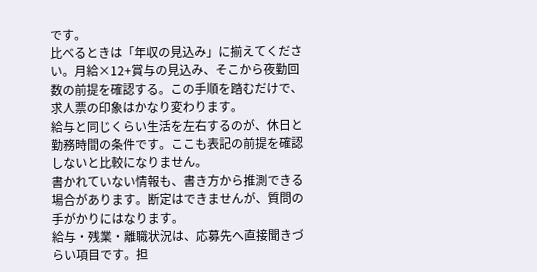です。
比べるときは「年収の見込み」に揃えてください。月給×12+賞与の見込み、そこから夜勤回数の前提を確認する。この手順を踏むだけで、求人票の印象はかなり変わります。
給与と同じくらい生活を左右するのが、休日と勤務時間の条件です。ここも表記の前提を確認しないと比較になりません。
書かれていない情報も、書き方から推測できる場合があります。断定はできませんが、質問の手がかりにはなります。
給与・残業・離職状況は、応募先へ直接聞きづらい項目です。担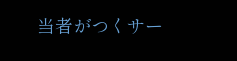当者がつくサー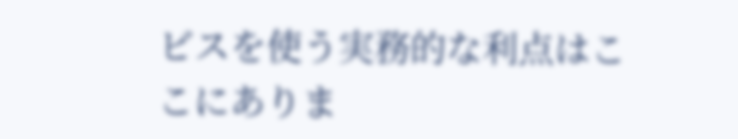ビスを使う実務的な利点はここにありま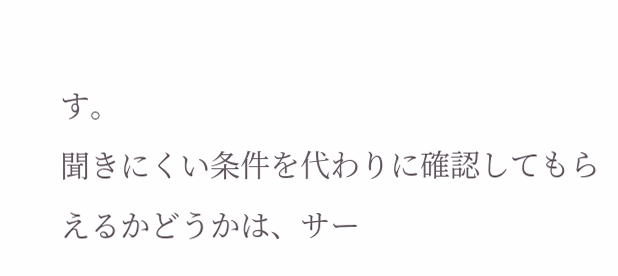す。
聞きにくい条件を代わりに確認してもらえるかどうかは、サー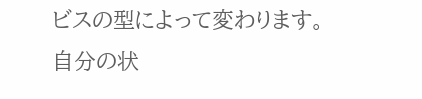ビスの型によって変わります。自分の状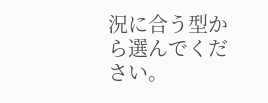況に合う型から選んでください。